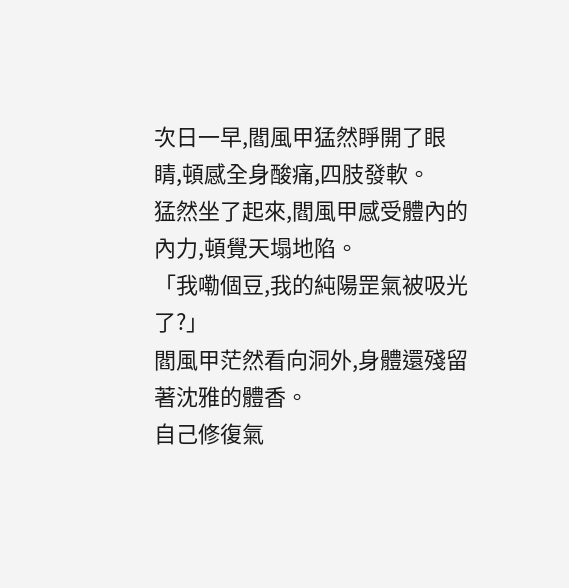次日一早,閻風甲猛然睜開了眼睛,頓感全身酸痛,四肢發軟。
猛然坐了起來,閻風甲感受體內的內力,頓覺天塌地陷。
「我嘞個豆,我的純陽罡氣被吸光了?」
閻風甲茫然看向洞外,身體還殘留著沈雅的體香。
自己修復氣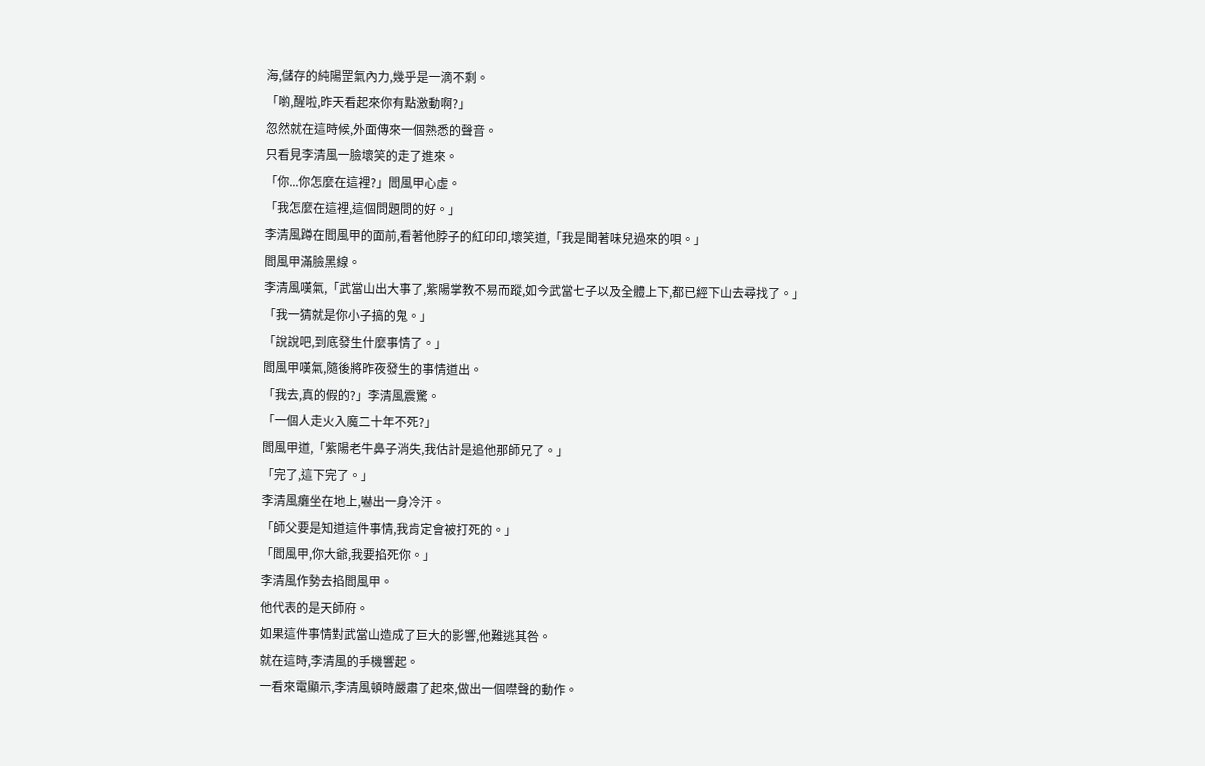海,儲存的純陽罡氣內力,幾乎是一滴不剩。
「喲,醒啦,昨天看起來你有點激動啊?」
忽然就在這時候,外面傳來一個熟悉的聲音。
只看見李清風一臉壞笑的走了進來。
「你...你怎麼在這裡?」閻風甲心虛。
「我怎麼在這裡,這個問題問的好。」
李清風蹲在閻風甲的面前,看著他脖子的紅印印,壞笑道,「我是聞著味兒過來的唄。」
閻風甲滿臉黑線。
李清風嘆氣,「武當山出大事了,紫陽掌教不易而蹤,如今武當七子以及全體上下,都已經下山去尋找了。」
「我一猜就是你小子搞的鬼。」
「說說吧,到底發生什麼事情了。」
閻風甲嘆氣,隨後將昨夜發生的事情道出。
「我去,真的假的?」李清風震驚。
「一個人走火入魔二十年不死?」
閻風甲道,「紫陽老牛鼻子消失,我估計是追他那師兄了。」
「完了,這下完了。」
李清風癱坐在地上,嚇出一身冷汗。
「師父要是知道這件事情,我肯定會被打死的。」
「閻風甲,你大爺,我要掐死你。」
李清風作勢去掐閻風甲。
他代表的是天師府。
如果這件事情對武當山造成了巨大的影響,他難逃其咎。
就在這時,李清風的手機響起。
一看來電顯示,李清風頓時嚴肅了起來,做出一個噤聲的動作。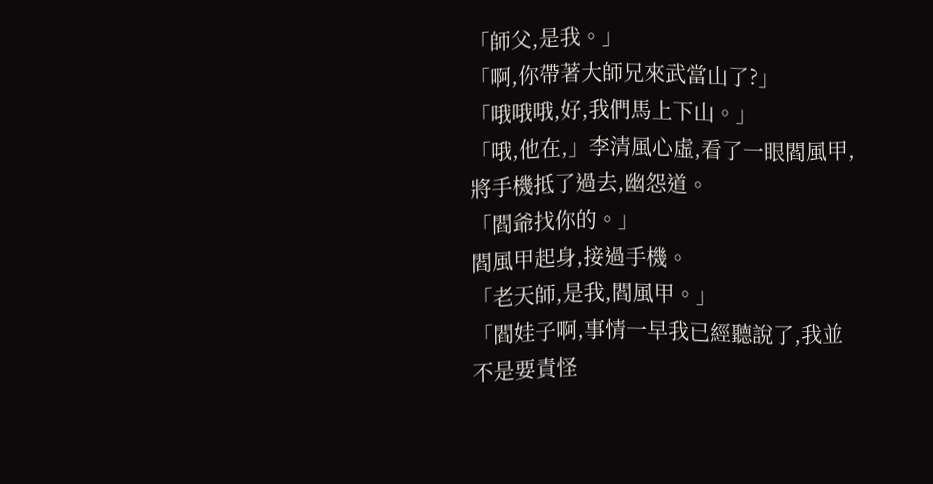「師父,是我。」
「啊,你帶著大師兄來武當山了?」
「哦哦哦,好,我們馬上下山。」
「哦,他在,」李清風心虛,看了一眼閻風甲,將手機抵了過去,幽怨道。
「閻爺找你的。」
閻風甲起身,接過手機。
「老天師,是我,閻風甲。」
「閻娃子啊,事情一早我已經聽說了,我並不是要責怪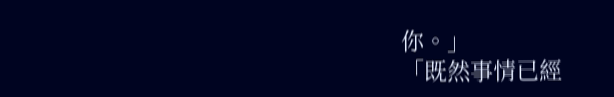你。」
「既然事情已經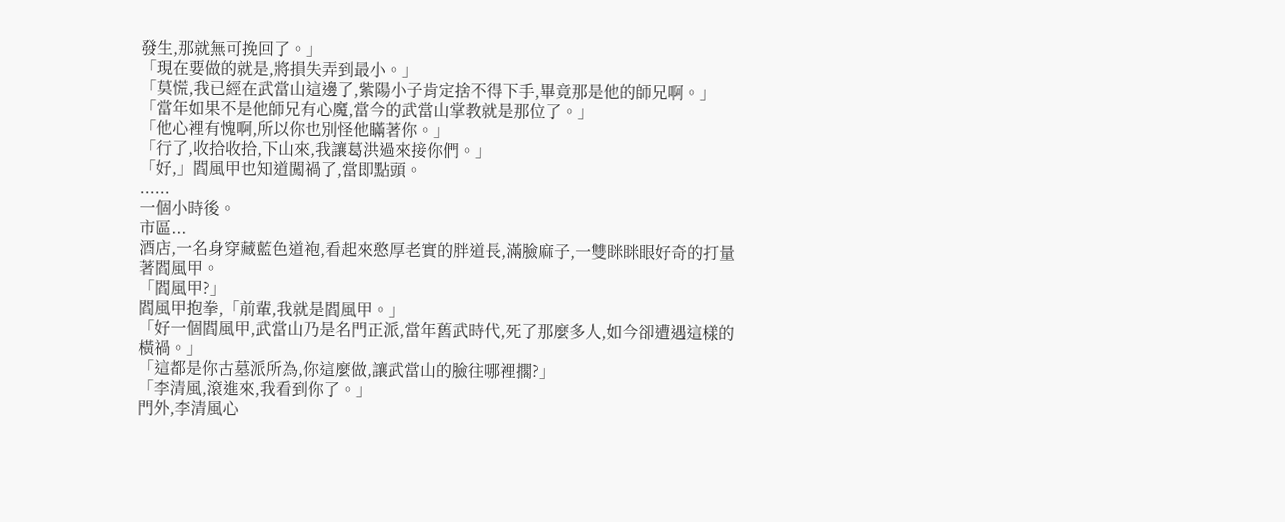發生,那就無可挽回了。」
「現在要做的就是,將損失弄到最小。」
「莫慌,我已經在武當山這邊了,紫陽小子肯定捨不得下手,畢竟那是他的師兄啊。」
「當年如果不是他師兄有心魔,當今的武當山掌教就是那位了。」
「他心裡有愧啊,所以你也別怪他瞞著你。」
「行了,收拾收拾,下山來,我讓葛洪過來接你們。」
「好,」閻風甲也知道闖禍了,當即點頭。
......
一個小時後。
市區...
酒店,一名身穿藏藍色道袍,看起來憨厚老實的胖道長,滿臉麻子,一雙眯眯眼好奇的打量著閻風甲。
「閻風甲?」
閻風甲抱拳,「前輩,我就是閻風甲。」
「好一個閻風甲,武當山乃是名門正派,當年舊武時代,死了那麼多人,如今卻遭遇這樣的橫禍。」
「這都是你古墓派所為,你這麼做,讓武當山的臉往哪裡擱?」
「李清風,滾進來,我看到你了。」
門外,李清風心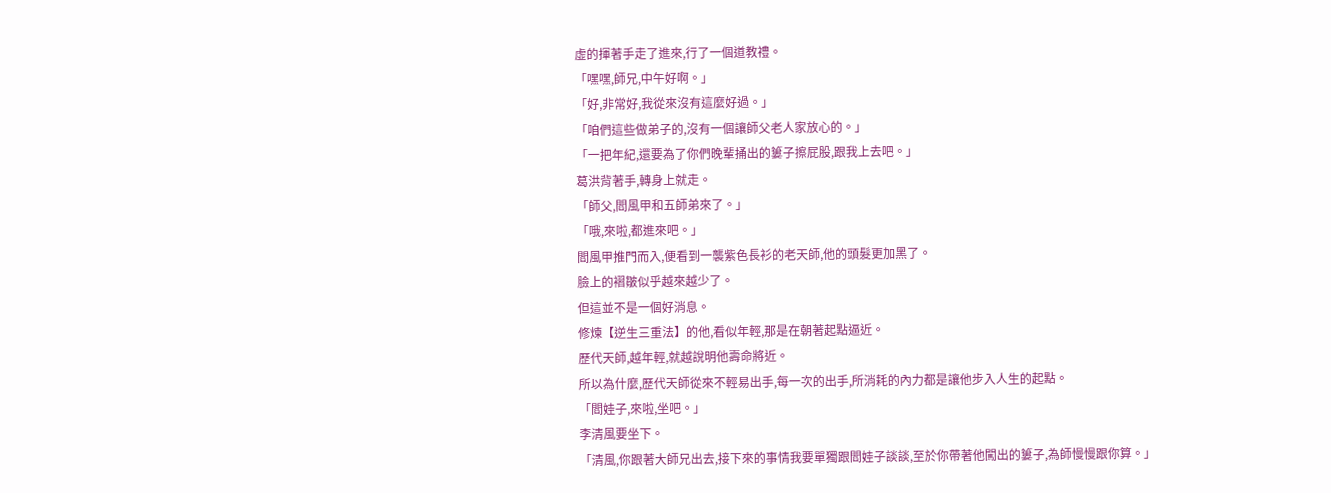虛的揮著手走了進來,行了一個道教禮。
「嘿嘿,師兄,中午好啊。」
「好,非常好,我從來沒有這麼好過。」
「咱們這些做弟子的,沒有一個讓師父老人家放心的。」
「一把年紀,還要為了你們晚輩捅出的簍子擦屁股,跟我上去吧。」
葛洪背著手,轉身上就走。
「師父,閻風甲和五師弟來了。」
「哦,來啦,都進來吧。」
閻風甲推門而入,便看到一襲紫色長衫的老天師,他的頭髮更加黑了。
臉上的褶皺似乎越來越少了。
但這並不是一個好消息。
修煉【逆生三重法】的他,看似年輕,那是在朝著起點逼近。
歷代天師,越年輕,就越說明他壽命將近。
所以為什麼,歷代天師從來不輕易出手,每一次的出手,所消耗的內力都是讓他步入人生的起點。
「閻娃子,來啦,坐吧。」
李清風要坐下。
「清風,你跟著大師兄出去,接下來的事情我要單獨跟閻娃子談談,至於你帶著他闖出的簍子,為師慢慢跟你算。」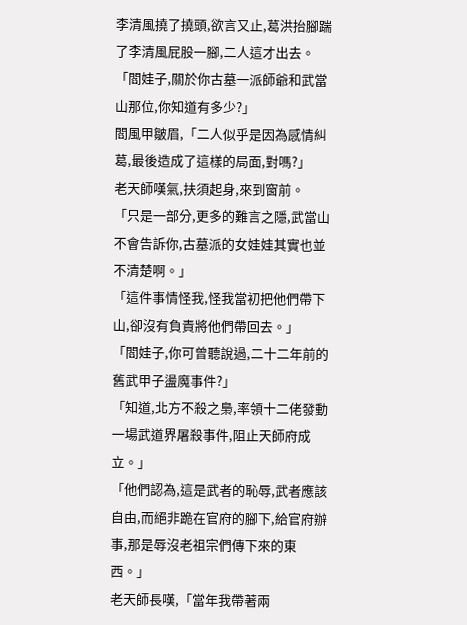李清風撓了撓頭,欲言又止,葛洪抬腳踹了李清風屁股一腳,二人這才出去。
「閻娃子,關於你古墓一派師爺和武當山那位,你知道有多少?」
閻風甲皺眉,「二人似乎是因為感情糾葛,最後造成了這樣的局面,對嗎?」
老天師嘆氣,扶須起身,來到窗前。
「只是一部分,更多的難言之隱,武當山不會告訴你,古墓派的女娃娃其實也並不清楚啊。」
「這件事情怪我,怪我當初把他們帶下山,卻沒有負責將他們帶回去。」
「閻娃子,你可曾聽說過,二十二年前的舊武甲子盪魔事件?」
「知道,北方不殺之梟,率領十二佬發動一場武道界屠殺事件,阻止天師府成立。」
「他們認為,這是武者的恥辱,武者應該自由,而絕非跪在官府的腳下,給官府辦事,那是辱沒老祖宗們傳下來的東西。」
老天師長嘆,「當年我帶著兩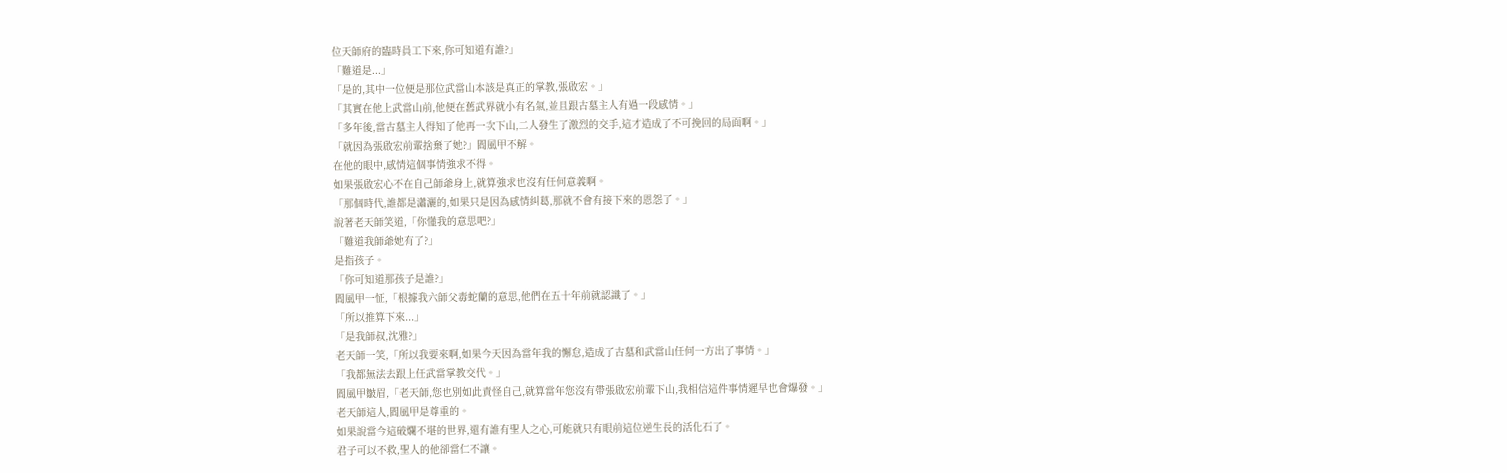位天師府的臨時員工下來,你可知道有誰?」
「難道是...」
「是的,其中一位便是那位武當山本該是真正的掌教,張啟宏。」
「其實在他上武當山前,他便在舊武界就小有名氣,並且跟古墓主人有過一段感情。」
「多年後,當古墓主人得知了他再一次下山,二人發生了激烈的交手,這才造成了不可挽回的局面啊。」
「就因為張啟宏前輩捨棄了她?」閻風甲不解。
在他的眼中,感情這個事情強求不得。
如果張啟宏心不在自己師爺身上,就算強求也沒有任何意義啊。
「那個時代,誰都是瀟灑的,如果只是因為感情糾葛,那就不會有接下來的恩怨了。」
說著老天師笑道,「你懂我的意思吧?」
「難道我師爺她有了?」
是指孩子。
「你可知道那孩子是誰?」
閻風甲一怔,「根據我六師父毒蛇蘭的意思,他們在五十年前就認識了。」
「所以推算下來...」
「是我師叔,沈雅?」
老天師一笑,「所以我要來啊,如果今天因為當年我的懈怠,造成了古墓和武當山任何一方出了事情。」
「我都無法去跟上任武當掌教交代。」
閻風甲皺眉,「老天師,您也別如此責怪自己,就算當年您沒有帶張啟宏前輩下山,我相信這件事情遲早也會爆發。」
老天師這人,閻風甲是尊重的。
如果說當今這破爛不堪的世界,還有誰有聖人之心,可能就只有眼前這位逆生長的活化石了。
君子可以不救,聖人的他卻當仁不讓。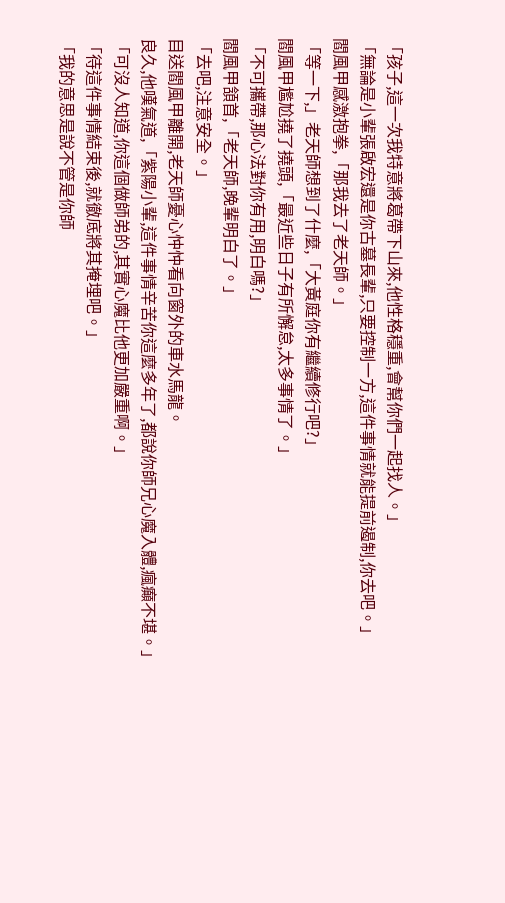「孩子,這一次我特意將葛帶下山來,他性格穩重,會幫你們一起找人。」
「無論是小輩張啟宏還是你古墓長輩,只要控制一方,這件事情就能提前遏制,你去吧。」
閻風甲感激抱拳,「那我去了老天師。」
「等一下,」老天師想到了什麼,「大黃庭你有繼續修行吧?」
閻風甲尷尬撓了撓頭,「最近些日子有所懈怠,太多事情了。」
「不可攜帶,那心法對你有用,明白嗎?」
閻風甲頷首,「老天師,晚輩明白了。」
「去吧,注意安全。」
目送閻風甲離開,老天師憂心忡忡看向窗外的車水馬龍。
良久,他嘆氣道,「紫陽小輩,這件事情辛苦你這麼多年了,都說你師兄心魔入體,瘋癲不堪。」
「可沒人知道,你這個做師弟的,其實心魔比他更加嚴重啊。」
「待這件事情結束後,就徹底將其掩埋吧。」
「我的意思是說不管是你師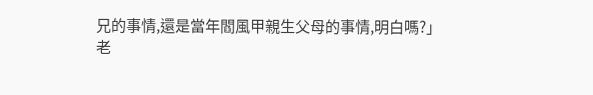兄的事情,還是當年閻風甲親生父母的事情,明白嗎?」
老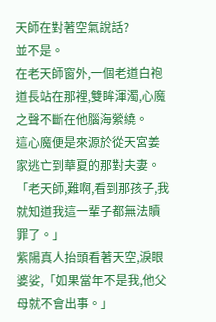天師在對著空氣說話?
並不是。
在老天師窗外,一個老道白袍道長站在那裡,雙眸渾濁,心魔之聲不斷在他腦海縈繞。
這心魔便是來源於從天宮姜家逃亡到華夏的那對夫妻。
「老天師,難啊,看到那孩子,我就知道我這一輩子都無法贖罪了。」
紫陽真人抬頭看著天空,淚眼婆娑,「如果當年不是我,他父母就不會出事。」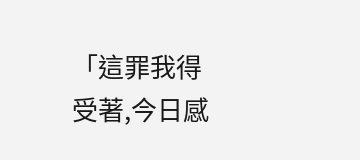「這罪我得受著,今日感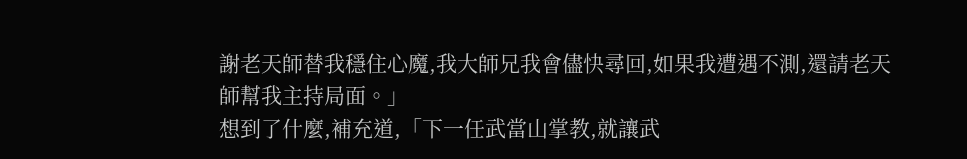謝老天師替我穩住心魔,我大師兄我會儘快尋回,如果我遭遇不測,還請老天師幫我主持局面。」
想到了什麼,補充道,「下一任武當山掌教,就讓武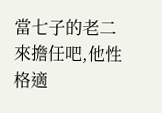當七子的老二來擔任吧,他性格適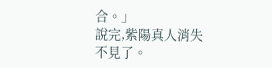合。」
說完,紫陽真人消失不見了。